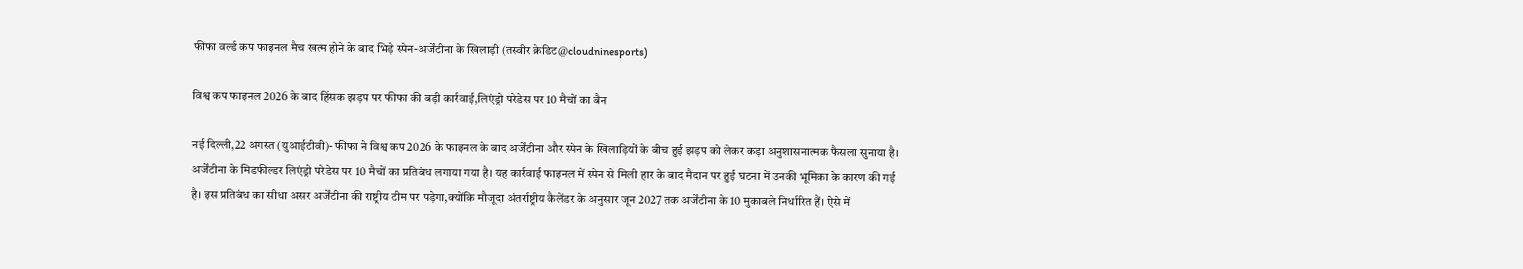फीफा वर्ल्ड कप फाइनल मैच खत्म होने के बाद भिड़े स्पेन-अर्जेंटीना के खिलाड़ी (तस्वीर क्रेडिट@cloudninesports)

विश्व कप फाइनल 2026 के बाद हिंसक झड़प पर फीफा की बड़ी कार्रवाई,लिएंड्रो परेडेस पर 10 मैचों का बैन

नई दिल्ली,22 अगस्त (युआईटीवी)- फीफा ने विश्व कप 2026 के फाइनल के बाद अर्जेंटीना और स्पेन के खिलाड़ियों के बीच हुई झड़प को लेकर कड़ा अनुशासनात्मक फैसला सुनाया है। अर्जेंटीना के मिडफील्डर लिएंड्रो परेडेस पर 10 मैचों का प्रतिबंध लगाया गया है। यह कार्रवाई फाइनल में स्पेन से मिली हार के बाद मैदान पर हुई घटना में उनकी भूमिका के कारण की गई है। इस प्रतिबंध का सीधा असर अर्जेंटीना की राष्ट्रीय टीम पर पड़ेगा,क्योंकि मौजूदा अंतर्राष्ट्रीय कैलेंडर के अनुसार जून 2027 तक अर्जेंटीना के 10 मुकाबले निर्धारित हैं। ऐसे में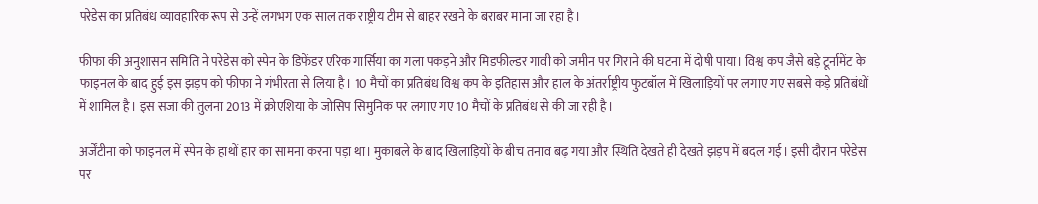परेडेस का प्रतिबंध व्यावहारिक रूप से उन्हें लगभग एक साल तक राष्ट्रीय टीम से बाहर रखने के बराबर माना जा रहा है।

फीफा की अनुशासन समिति ने परेडेस को स्पेन के डिफेंडर एरिक गार्सिया का गला पकड़ने और मिडफील्डर गावी को जमीन पर गिराने की घटना में दोषी पाया। विश्व कप जैसे बड़े टूर्नामेंट के फाइनल के बाद हुई इस झड़प को फीफा ने गंभीरता से लिया है। 10 मैचों का प्रतिबंध विश्व कप के इतिहास और हाल के अंतर्राष्ट्रीय फुटबॉल में खिलाड़ियों पर लगाए गए सबसे कड़े प्रतिबंधों में शामिल है। इस सजा की तुलना 2013 में क्रोएशिया के जोसिप सिमुनिक पर लगाए गए 10 मैचों के प्रतिबंध से की जा रही है।

अर्जेंटीना को फाइनल में स्पेन के हाथों हार का सामना करना पड़ा था। मुकाबले के बाद खिलाड़ियों के बीच तनाव बढ़ गया और स्थिति देखते ही देखते झड़प में बदल गई। इसी दौरान परेडेस पर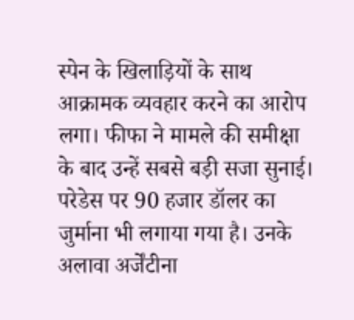स्पेन के खिलाड़ियों के साथ आक्रामक व्यवहार करने का आरोप लगा। फीफा ने मामले की समीक्षा के बाद उन्हें सबसे बड़ी सजा सुनाई। परेडेस पर 90 हजार डॉलर का जुर्माना भी लगाया गया है। उनके अलावा अर्जेंटीना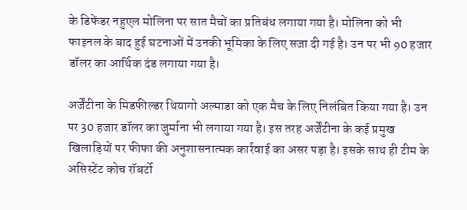के डिफेंडर नहुएल मोलिना पर सात मैचों का प्रतिबंध लगाया गया है। मोलिना को भी फाइनल के बाद हुई घटनाओं में उनकी भूमिका के लिए सजा दी गई है। उन पर भी 90 हजार डॉलर का आर्थिक दंड लगाया गया है।

अर्जेंटीना के मिडफील्डर थियागो अल्माडा को एक मैच के लिए निलंबित किया गया है। उन पर 30 हजार डॉलर का जुर्माना भी लगाया गया है। इस तरह अर्जेंटीना के कई प्रमुख खिलाड़ियों पर फीफा की अनुशासनात्मक कार्रवाई का असर पड़ा है। इसके साथ ही टीम के असिस्टेंट कोच रॉबर्टो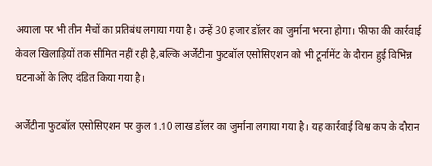अयाला पर भी तीन मैचों का प्रतिबंध लगाया गया है। उन्हें 30 हजार डॉलर का जुर्माना भरना होगा। फीफा की कार्रवाई केवल खिलाड़ियों तक सीमित नहीं रही है,बल्कि अर्जेंटीना फुटबॉल एसोसिएशन को भी टूर्नामेंट के दौरान हुई विभिन्न घटनाओं के लिए दंडित किया गया है।

अर्जेंटीना फुटबॉल एसोसिएशन पर कुल 1.10 लाख डॉलर का जुर्माना लगाया गया है। यह कार्रवाई विश्व कप के दौरान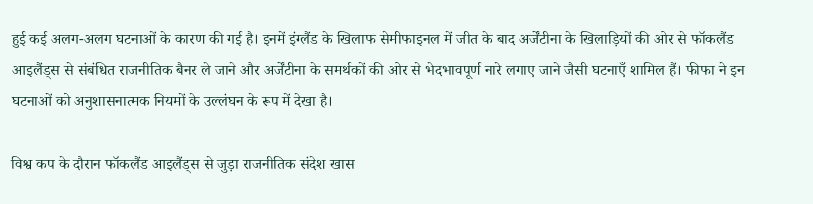हुई कई अलग-अलग घटनाओं के कारण की गई है। इनमें इंग्लैंड के खिलाफ सेमीफाइनल में जीत के बाद अर्जेंटीना के खिलाड़ियों की ओर से फॉकलैंड आइलैंड्स से संबंधित राजनीतिक बैनर ले जाने और अर्जेंटीना के समर्थकों की ओर से भेदभावपूर्ण नारे लगाए जाने जैसी घटनाएँ शामिल हैं। फीफा ने इन घटनाओं को अनुशासनात्मक नियमों के उल्लंघन के रूप में देखा है।

विश्व कप के दौरान फॉकलैंड आइलैंड्स से जुड़ा राजनीतिक संदेश खास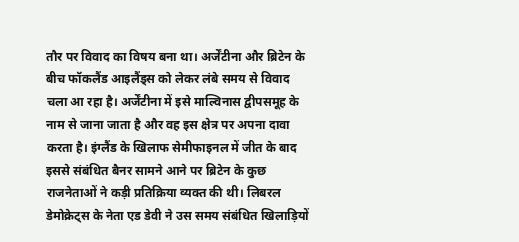तौर पर विवाद का विषय बना था। अर्जेंटीना और ब्रिटेन के बीच फॉकलैंड आइलैंड्स को लेकर लंबे समय से विवाद चला आ रहा है। अर्जेंटीना में इसे माल्विनास द्वीपसमूह के नाम से जाना जाता है और वह इस क्षेत्र पर अपना दावा करता है। इंग्लैंड के खिलाफ सेमीफाइनल में जीत के बाद इससे संबंधित बैनर सामने आने पर ब्रिटेन के कुछ राजनेताओं ने कड़ी प्रतिक्रिया व्यक्त की थी। लिबरल डेमोक्रेट्स के नेता एड डेवी ने उस समय संबंधित खिलाड़ियों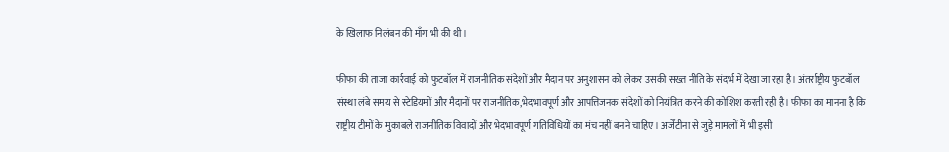के खिलाफ निलंबन की माँग भी की थी।

फीफा की ताजा कार्रवाई को फुटबॉल में राजनीतिक संदेशों और मैदान पर अनुशासन को लेकर उसकी सख्त नीति के संदर्भ में देखा जा रहा है। अंतर्राष्ट्रीय फुटबॉल संस्था लंबे समय से स्टेडियमों और मैदानों पर राजनीतिक,भेदभावपूर्ण और आपत्तिजनक संदेशों को नियंत्रित करने की कोशिश करती रही है। फीफा का मानना है कि राष्ट्रीय टीमों के मुकाबले राजनीतिक विवादों और भेदभावपूर्ण गतिविधियों का मंच नहीं बनने चाहिए। अर्जेंटीना से जुड़े मामलों में भी इसी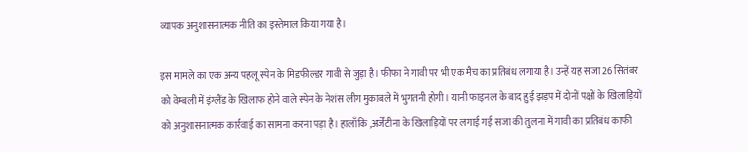व्यापक अनुशासनात्मक नीति का इस्तेमाल किया गया है।

इस मामले का एक अन्य पहलू स्पेन के मिडफील्डर गावी से जुड़ा है। फीफा ने गावी पर भी एक मैच का प्रतिबंध लगाया है। उन्हें यह सजा 26 सितंबर को वेम्बली में इंग्लैंड के खिलाफ होने वाले स्पेन के नेशंस लीग मुकाबले में भुगतनी होगी। यानी फाइनल के बाद हुई झड़प में दोनों पक्षों के खिलाड़ियों को अनुशासनात्मक कार्रवाई का सामना करना पड़ा है। हालाँकि ,अर्जेंटीना के खिलाड़ियों पर लगाई गई सजा की तुलना में गावी का प्रतिबंध काफी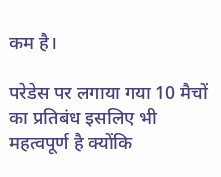कम है।

परेडेस पर लगाया गया 10 मैचों का प्रतिबंध इसलिए भी महत्वपूर्ण है क्योंकि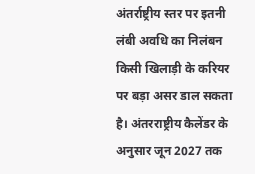अंतर्राष्ट्रीय स्तर पर इतनी लंबी अवधि का निलंबन किसी खिलाड़ी के करियर पर बड़ा असर डाल सकता है। अंतरराष्ट्रीय कैलेंडर के अनुसार जून 2027 तक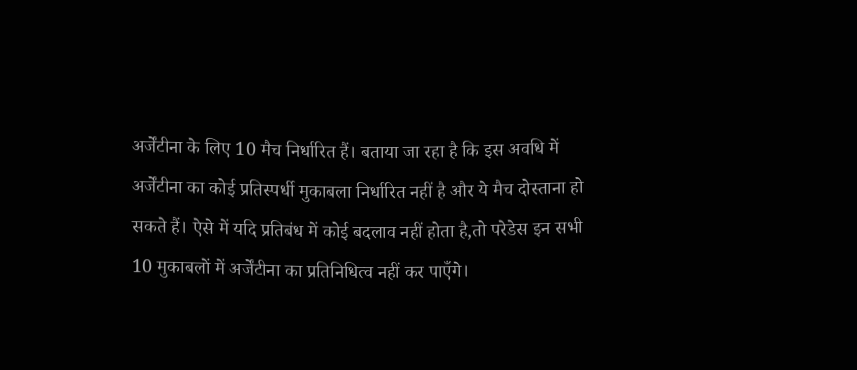अर्जेंटीना के लिए 10 मैच निर्धारित हैं। बताया जा रहा है कि इस अवधि में अर्जेंटीना का कोई प्रतिस्पर्धी मुकाबला निर्धारित नहीं है और ये मैच दोस्ताना हो सकते हैं। ऐसे में यदि प्रतिबंध में कोई बदलाव नहीं होता है,तो परेडेस इन सभी 10 मुकाबलों में अर्जेंटीना का प्रतिनिधित्व नहीं कर पाएँगे।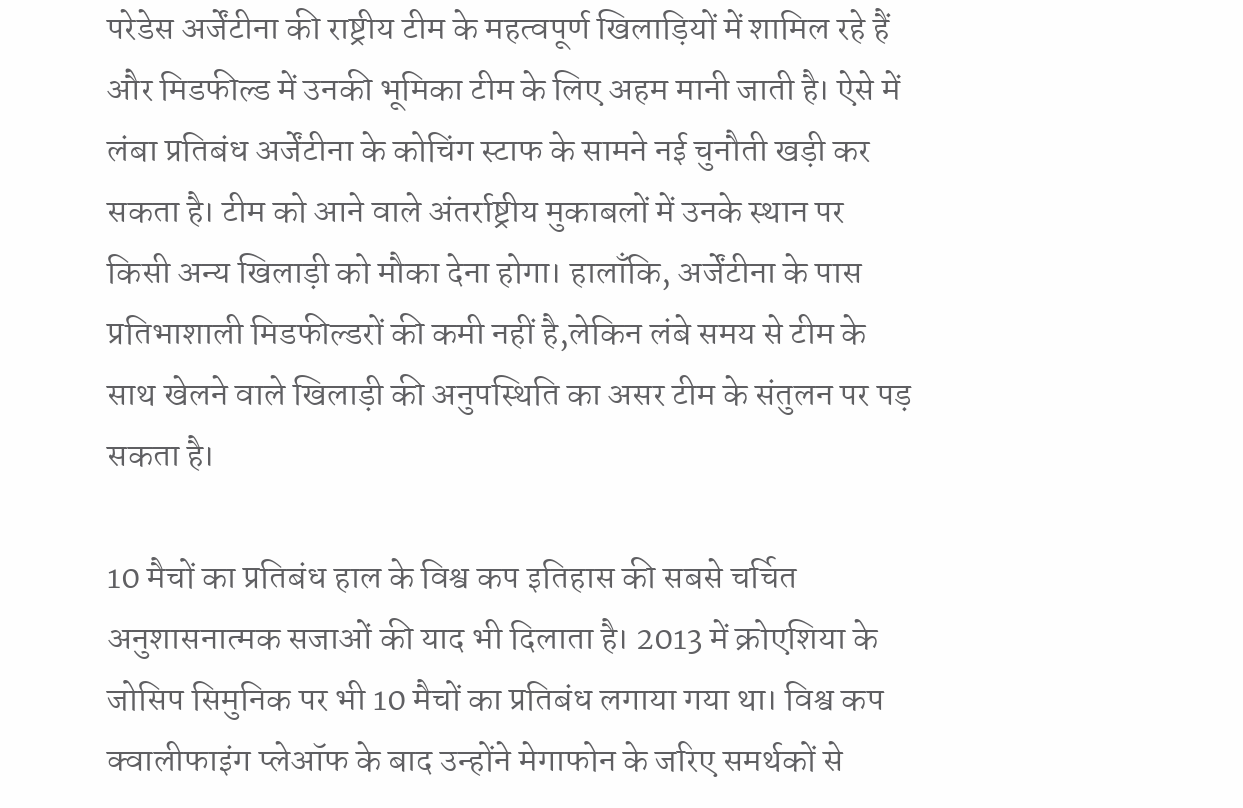परेडेस अर्जेंटीना की राष्ट्रीय टीम के महत्वपूर्ण खिलाड़ियों में शामिल रहे हैं और मिडफील्ड में उनकी भूमिका टीम के लिए अहम मानी जाती है। ऐसे में लंबा प्रतिबंध अर्जेंटीना के कोचिंग स्टाफ के सामने नई चुनौती खड़ी कर सकता है। टीम को आने वाले अंतर्राष्ट्रीय मुकाबलों में उनके स्थान पर किसी अन्य खिलाड़ी को मौका देना होगा। हालाँकि, अर्जेंटीना के पास प्रतिभाशाली मिडफील्डरों की कमी नहीं है,लेकिन लंबे समय से टीम के साथ खेलने वाले खिलाड़ी की अनुपस्थिति का असर टीम के संतुलन पर पड़ सकता है।

10 मैचों का प्रतिबंध हाल के विश्व कप इतिहास की सबसे चर्चित अनुशासनात्मक सजाओं की याद भी दिलाता है। 2013 में क्रोएशिया के जोसिप सिमुनिक पर भी 10 मैचों का प्रतिबंध लगाया गया था। विश्व कप क्वालीफाइंग प्लेऑफ के बाद उन्होंने मेगाफोन के जरिए समर्थकों से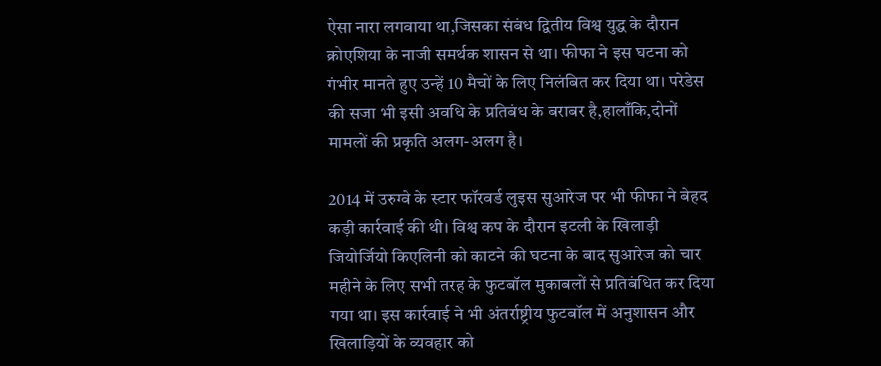ऐसा नारा लगवाया था,जिसका संबंध द्वितीय विश्व युद्ध के दौरान क्रोएशिया के नाजी समर्थक शासन से था। फीफा ने इस घटना को गंभीर मानते हुए उन्हें 10 मैचों के लिए निलंबित कर दिया था। परेडेस की सजा भी इसी अवधि के प्रतिबंध के बराबर है,हालाँकि,दोनों मामलों की प्रकृति अलग-अलग है।

2014 में उरुग्वे के स्टार फॉरवर्ड लुइस सुआरेज पर भी फीफा ने बेहद कड़ी कार्रवाई की थी। विश्व कप के दौरान इटली के खिलाड़ी जियोर्जियो किएलिनी को काटने की घटना के बाद सुआरेज को चार महीने के लिए सभी तरह के फुटबॉल मुकाबलों से प्रतिबंधित कर दिया गया था। इस कार्रवाई ने भी अंतर्राष्ट्रीय फुटबॉल में अनुशासन और खिलाड़ियों के व्यवहार को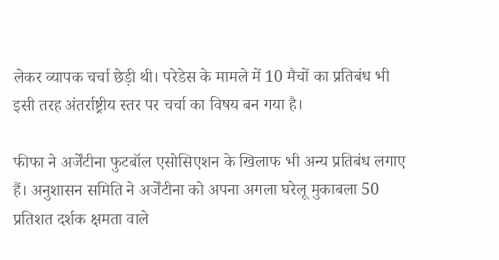लेकर व्यापक चर्चा छेड़ी थी। परेडेस के मामले में 10 मैचों का प्रतिबंध भी इसी तरह अंतर्राष्ट्रीय स्तर पर चर्चा का विषय बन गया है।

फीफा ने अर्जेंटीना फुटबॉल एसोसिएशन के खिलाफ भी अन्य प्रतिबंध लगाए हैं। अनुशासन समिति ने अर्जेंटीना को अपना अगला घरेलू मुकाबला 50 प्रतिशत दर्शक क्षमता वाले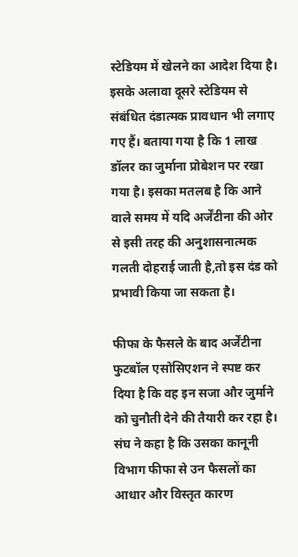स्टेडियम में खेलने का आदेश दिया है। इसके अलावा दूसरे स्टेडियम से संबंधित दंडात्मक प्रावधान भी लगाए गए हैं। बताया गया है कि 1 लाख डॉलर का जुर्माना प्रोबेशन पर रखा गया है। इसका मतलब है कि आने वाले समय में यदि अर्जेंटीना की ओर से इसी तरह की अनुशासनात्मक गलती दोहराई जाती है,तो इस दंड को प्रभावी किया जा सकता है।

फीफा के फैसले के बाद अर्जेंटीना फुटबॉल एसोसिएशन ने स्पष्ट कर दिया है कि वह इन सजा और जुर्माने को चुनौती देने की तैयारी कर रहा है। संघ ने कहा है कि उसका कानूनी विभाग फीफा से उन फैसलों का आधार और विस्तृत कारण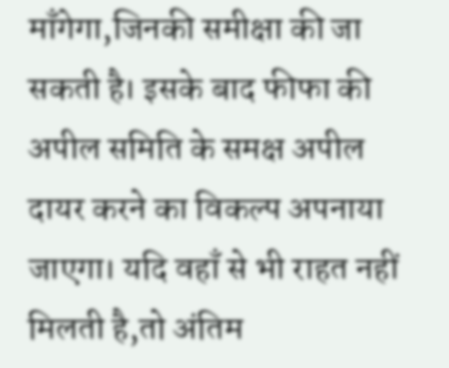माँगेगा,जिनकी समीक्षा की जा सकती है। इसके बाद फीफा की अपील समिति के समक्ष अपील दायर करने का विकल्प अपनाया जाएगा। यदि वहाँ से भी राहत नहीं मिलती है,तो अंतिम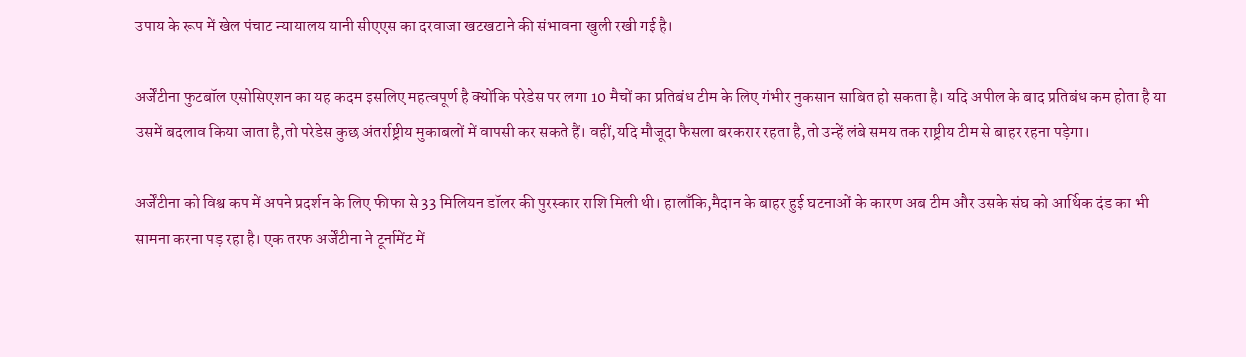उपाय के रूप में खेल पंचाट न्यायालय यानी सीएएस का दरवाजा खटखटाने की संभावना खुली रखी गई है।

अर्जेंटीना फुटबॉल एसोसिएशन का यह कदम इसलिए महत्वपूर्ण है क्योंकि परेडेस पर लगा 10 मैचों का प्रतिबंध टीम के लिए गंभीर नुकसान साबित हो सकता है। यदि अपील के बाद प्रतिबंध कम होता है या उसमें बदलाव किया जाता है,तो परेडेस कुछ अंतर्राष्ट्रीय मुकाबलों में वापसी कर सकते हैं। वहीं,यदि मौजूदा फैसला बरकरार रहता है,तो उन्हें लंबे समय तक राष्ट्रीय टीम से बाहर रहना पड़ेगा।

अर्जेंटीना को विश्व कप में अपने प्रदर्शन के लिए फीफा से 33 मिलियन डॉलर की पुरस्कार राशि मिली थी। हालाँकि,मैदान के बाहर हुई घटनाओं के कारण अब टीम और उसके संघ को आर्थिक दंड का भी सामना करना पड़ रहा है। एक तरफ अर्जेंटीना ने टूर्नामेंट में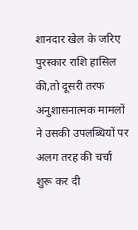शानदार खेल के जरिए पुरस्कार राशि हासिल की,तो दूसरी तरफ अनुशासनात्मक मामलों ने उसकी उपलब्धियों पर अलग तरह की चर्चा शुरू कर दी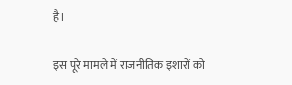है।

इस पूरे मामले में राजनीतिक इशारों को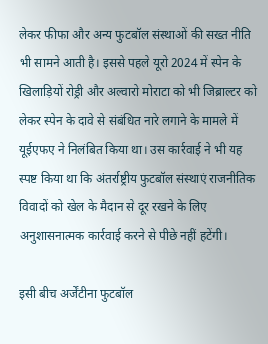लेकर फीफा और अन्य फुटबॉल संस्थाओं की सख्त नीति भी सामने आती है। इससे पहले यूरो 2024 में स्पेन के खिलाड़ियों रोड्री और अल्वारो मोराटा को भी जिब्राल्टर को लेकर स्पेन के दावे से संबंधित नारे लगाने के मामले में यूईएफए ने निलंबित किया था। उस कार्रवाई ने भी यह स्पष्ट किया था कि अंतर्राष्ट्रीय फुटबॉल संस्थाएं राजनीतिक विवादों को खेल के मैदान से दूर रखने के लिए अनुशासनात्मक कार्रवाई करने से पीछे नहीं हटेंगी।

इसी बीच अर्जेंटीना फुटबॉल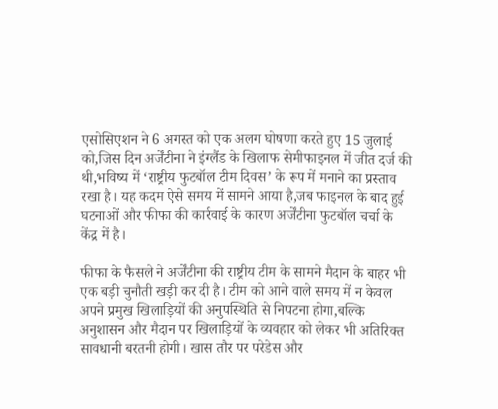एसोसिएशन ने 6 अगस्त को एक अलग घोषणा करते हुए 15 जुलाई को,जिस दिन अर्जेंटीना ने इंग्लैंड के खिलाफ सेमीफाइनल में जीत दर्ज की थी,भविष्य में ‘राष्ट्रीय फुटबॉल टीम दिवस’ के रूप में मनाने का प्रस्ताव रखा है। यह कदम ऐसे समय में सामने आया है,जब फाइनल के बाद हुई घटनाओं और फीफा की कार्रवाई के कारण अर्जेंटीना फुटबॉल चर्चा के केंद्र में है।

फीफा के फैसले ने अर्जेंटीना की राष्ट्रीय टीम के सामने मैदान के बाहर भी एक बड़ी चुनौती खड़ी कर दी है। टीम को आने वाले समय में न केवल अपने प्रमुख खिलाड़ियों की अनुपस्थिति से निपटना होगा,बल्कि अनुशासन और मैदान पर खिलाड़ियों के व्यवहार को लेकर भी अतिरिक्त सावधानी बरतनी होगी। खास तौर पर परेडेस और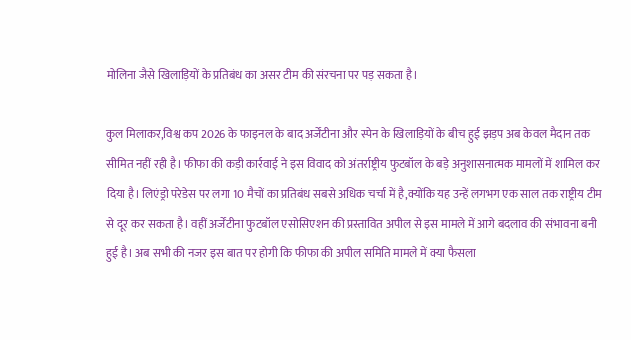मोलिना जैसे खिलाड़ियों के प्रतिबंध का असर टीम की संरचना पर पड़ सकता है।

कुल मिलाकर,विश्व कप 2026 के फाइनल के बाद अर्जेंटीना और स्पेन के खिलाड़ियों के बीच हुई झड़प अब केवल मैदान तक सीमित नहीं रही है। फीफा की कड़ी कार्रवाई ने इस विवाद को अंतर्राष्ट्रीय फुटबॉल के बड़े अनुशासनात्मक मामलों में शामिल कर दिया है। लिएंड्रो परेडेस पर लगा 10 मैचों का प्रतिबंध सबसे अधिक चर्चा में है,क्योंकि यह उन्हें लगभग एक साल तक राष्ट्रीय टीम से दूर कर सकता है। वहीं अर्जेंटीना फुटबॉल एसोसिएशन की प्रस्तावित अपील से इस मामले में आगे बदलाव की संभावना बनी हुई है। अब सभी की नजर इस बात पर होगी कि फीफा की अपील समिति मामले में क्या फैसला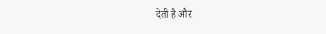देती है और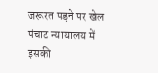जरूरत पड़ने पर खेल पंचाट न्यायालय में इसकी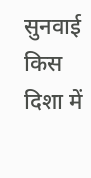सुनवाई किस दिशा में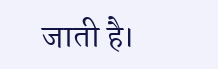जाती है।